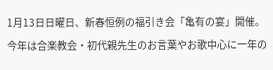1月13日日曜日、新春恒例の福引き会「亀有の宴」開催。今年は合楽教会・初代親先生のお言葉やお歌中心に一年の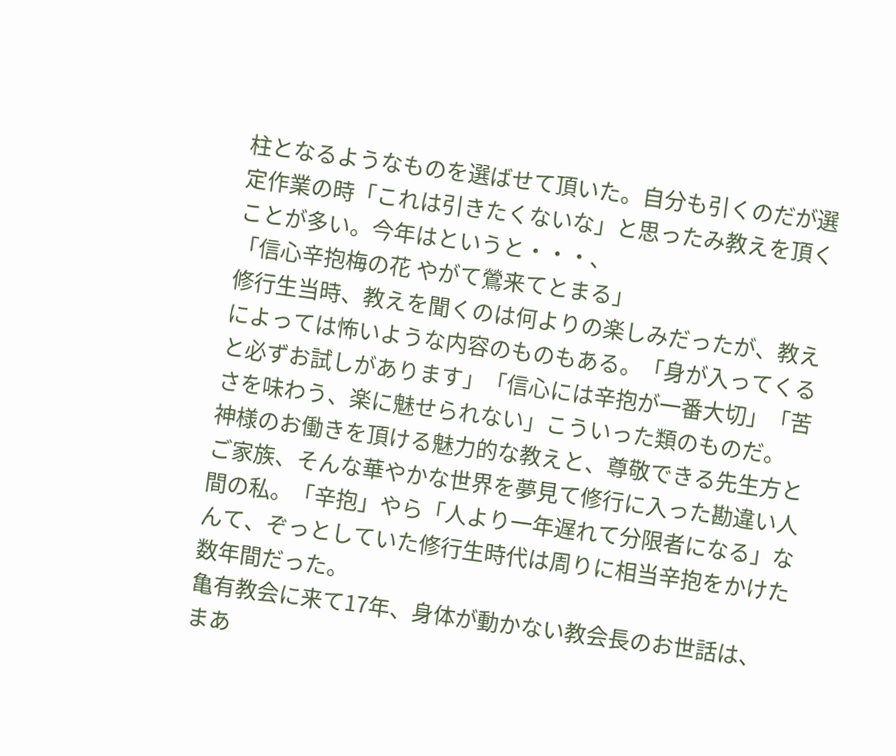柱となるようなものを選ばせて頂いた。自分も引くのだが選定作業の時「これは引きたくないな」と思ったみ教えを頂くことが多い。今年はというと・・・、
「信心辛抱梅の花 やがて鶯来てとまる」
修行生当時、教えを聞くのは何よりの楽しみだったが、教えによっては怖いような内容のものもある。「身が入ってくると必ずお試しがあります」「信心には辛抱が一番大切」「苦さを味わう、楽に魅せられない」こういった類のものだ。
神様のお働きを頂ける魅力的な教えと、尊敬できる先生方とご家族、そんな華やかな世界を夢見て修行に入った勘違い人間の私。「辛抱」やら「人より一年遅れて分限者になる」なんて、ぞっとしていた修行生時代は周りに相当辛抱をかけた数年間だった。
亀有教会に来て17年、身体が動かない教会長のお世話は、まあ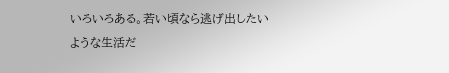いろいろある。若い頃なら逃げ出したいような生活だ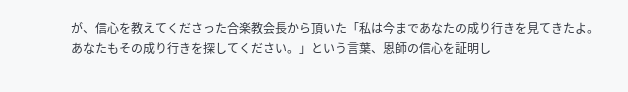が、信心を教えてくださった合楽教会長から頂いた「私は今まであなたの成り行きを見てきたよ。あなたもその成り行きを探してください。」という言葉、恩師の信心を証明し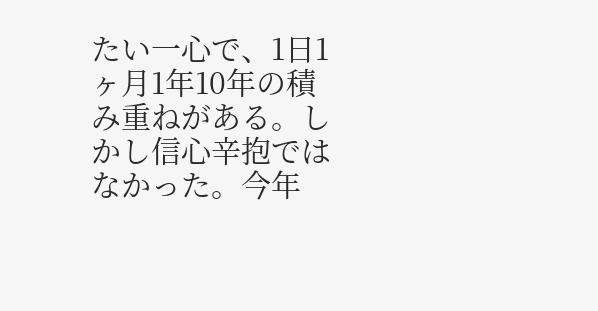たい一心で、1日1ヶ月1年10年の積み重ねがある。しかし信心辛抱ではなかった。今年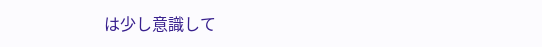は少し意識して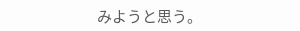みようと思う。